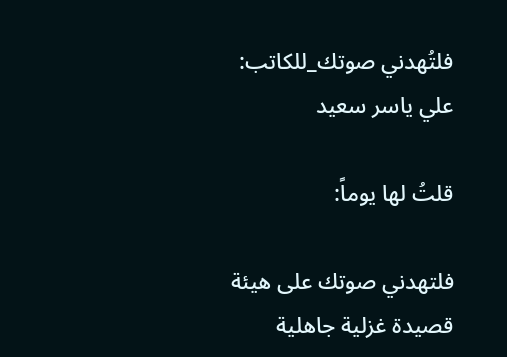فلتُهدني صوتك_للكاتب: علي ياسر سعيد

قلتُ لها يوماً:

فلتهدني صوتك على هيئة قصيدة غزلية جاهلية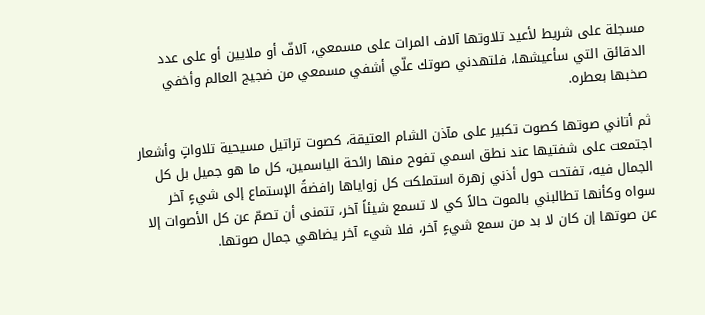مسجلة على شريط لأعيد تلاوتها آلاف المرات على مسمعي، آلافّ أو ملايين أو على عدد الدقائق التي سأعيشها، فلتهدني صوتك علّي أشفي مسمعي من ضجيج العالم وأخفي صخبها بعطره.

ثم أتاني صوتها كصوت تكبير على مآذن الشام العتيقة، كصوت تراتيل مسيحية تلاواتٍ وأشعار اجتمعت على شفتيها عند نطق اسمي تفوح منها رائحة الياسمين، كل ما هو جميل بل كل الجمال فيه، تفتحت حول أذني زهرة استملكت كل زواياها رافضةً الإستماع إلى شيءٍ آخر سواه وكأنها تطالبني بالموت حالاً كي لا تسمع شيئاً آخر، تتمنى أن تصمّ عن كل الأصوات إلا عن صوتها إن كان لا بد من سمع شيءٍ آخر، فلا شيء آخر يضاهي جمال صوتها.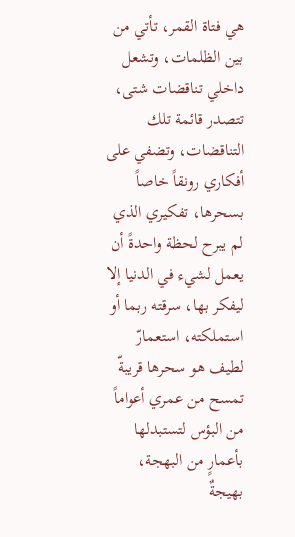هي فتاة القمر، تأتي من بين الظلمات، وتشعل داخلي تناقضات شتى، تتصدر قائمة تلك التناقضات، وتضفي على أفكاري رونقاً خاصاً بسحرها، تفكيري الذي لم يبرح لحظة واحدةً أن يعمل لشيء في الدنيا إلا ليفكر بها، سرقته ربما أو استملكته، استعمارّ لطيف هو سحرها قريبةّ تمسح من عمري أعواماً من البؤس لتستبدلها بأعمارٍ من البهجة، بهيجةٌ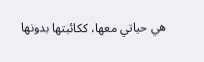هي حياتي معها، ككائبتها بدونها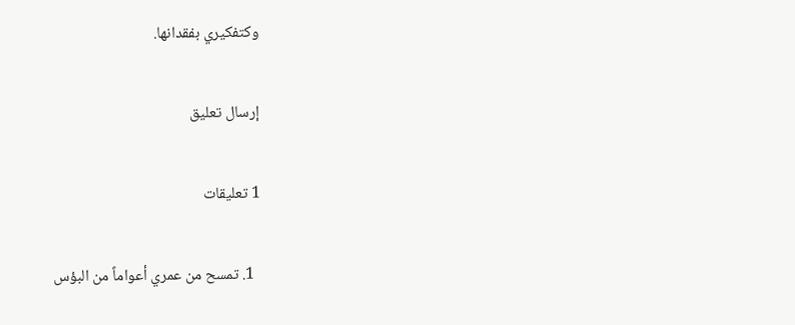وكتفكيري بفقدانها.

إرسال تعليق

1 تعليقات

  1. تمسح من عمري أعواماً من البؤس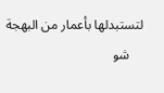لتستبدلها بأعمار من البهجة
    شو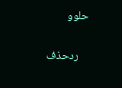حلوو

    ردحذف